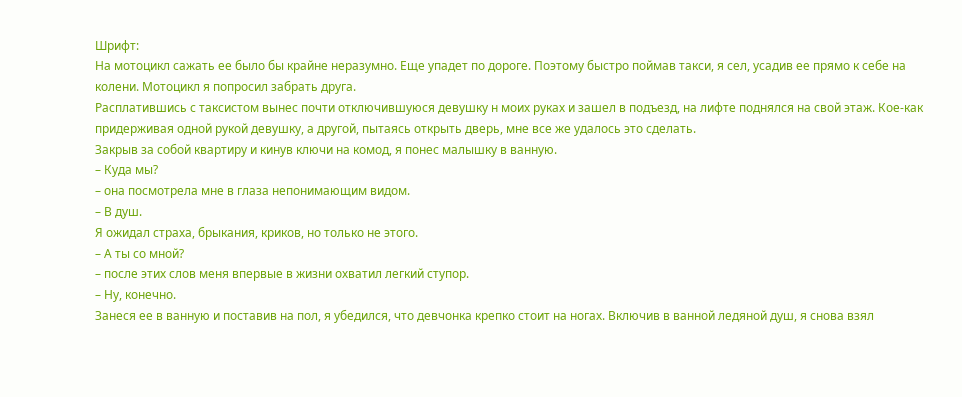Шрифт:
На мотоцикл сажать ее было бы крайне неразумно. Еще упадет по дороге. Поэтому быстро поймав такси, я сел, усадив ее прямо к себе на колени. Мотоцикл я попросил забрать друга.
Расплатившись с таксистом вынес почти отключившуюся девушку н моих руках и зашел в подъезд, на лифте поднялся на свой этаж. Кое-как придерживая одной рукой девушку, а другой, пытаясь открыть дверь, мне все же удалось это сделать.
Закрыв за собой квартиру и кинув ключи на комод, я понес малышку в ванную.
– Куда мы?
– она посмотрела мне в глаза непонимающим видом.
– В душ.
Я ожидал страха, брыкания, криков, но только не этого.
– А ты со мной?
– после этих слов меня впервые в жизни охватил легкий ступор.
– Ну, конечно.
Занеся ее в ванную и поставив на пол, я убедился, что девчонка крепко стоит на ногах. Включив в ванной ледяной душ, я снова взял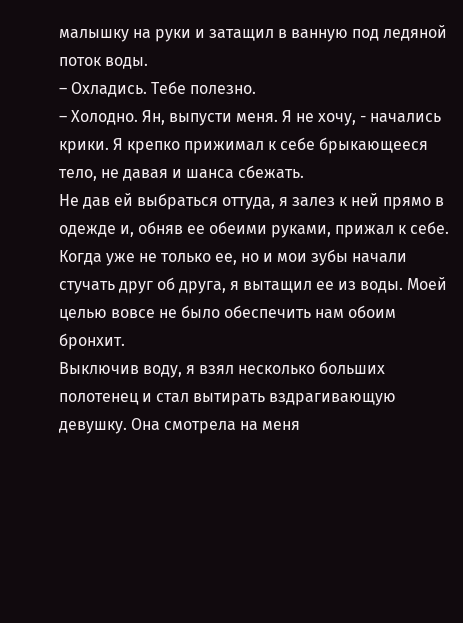малышку на руки и затащил в ванную под ледяной поток воды.
– Охладись. Тебе полезно.
– Холодно. Ян, выпусти меня. Я не хочу, - начались крики. Я крепко прижимал к себе брыкающееся тело, не давая и шанса сбежать.
Не дав ей выбраться оттуда, я залез к ней прямо в одежде и, обняв ее обеими руками, прижал к себе. Когда уже не только ее, но и мои зубы начали стучать друг об друга, я вытащил ее из воды. Моей целью вовсе не было обеспечить нам обоим бронхит.
Выключив воду, я взял несколько больших полотенец и стал вытирать вздрагивающую девушку. Она смотрела на меня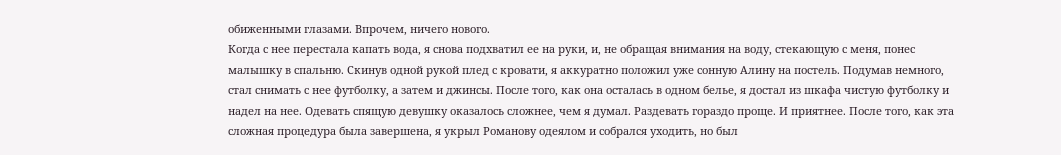обиженными глазами. Впрочем, ничего нового.
Когда с нее перестала капать вода, я снова подхватил ее на руки, и, не обращая внимания на воду, стекающую с меня, понес малышку в спальню. Скинув одной рукой плед с кровати, я аккуратно положил уже сонную Алину на постель. Подумав немного, стал снимать с нее футболку, а затем и джинсы. После того, как она осталась в одном белье, я достал из шкафа чистую футболку и надел на нее. Одевать спящую девушку оказалось сложнее, чем я думал. Раздевать гораздо проще. И приятнее. После того, как эта сложная процедура была завершена, я укрыл Романову одеялом и собрался уходить, но был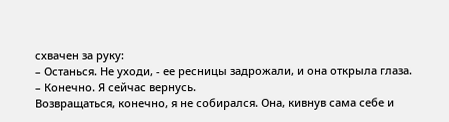схвачен за руку:
– Останься. Не уходи, - ее ресницы задрожали, и она открыла глаза.
– Конечно. Я сейчас вернусь.
Возвращаться, конечно, я не собирался. Она, кивнув сама себе и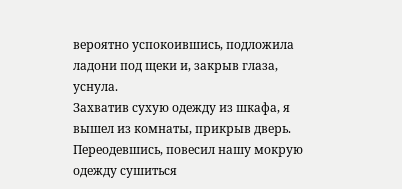вероятно успокоившись, подложила ладони под щеки и, закрыв глаза, уснула.
Захватив сухую одежду из шкафа, я вышел из комнаты, прикрыв дверь.
Переодевшись, повесил нашу мокрую одежду сушиться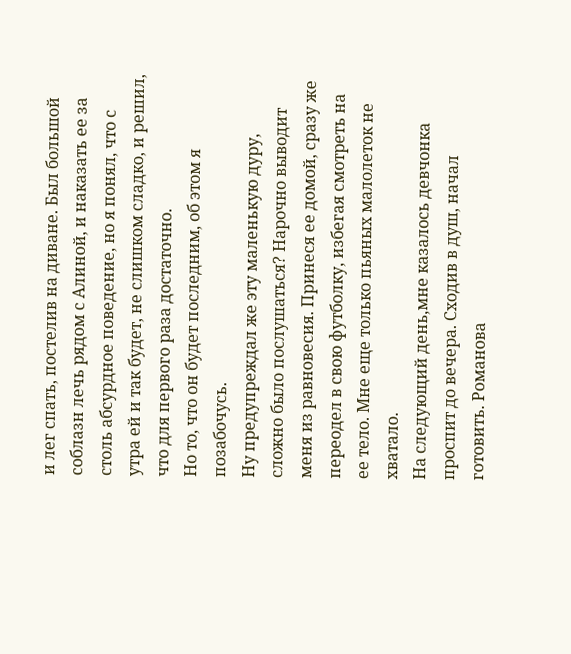и лег спать, постелив на диване. Был большой соблазн лечь рядом с Алиной, и наказать ее за столь абсурдное поведение, но я понял, что с утра ей и так будет, не слишком сладко, и решил, что для первого раза достаточно.
Но то, что он будет последним, об этом я позабочусь.
Ну предупреждал же эту маленькую дуру, сложно было послушаться? Нарочно выводит меня из равновесия. Принеся ее домой, сразу же переодел в свою футболку, избегая смотреть на ее тело. Мне еще только пьяных малолеток не хватало.
На следующий день,мне казалось девчонка проспит до вечера. Сходив в душ, начал готовить. Романова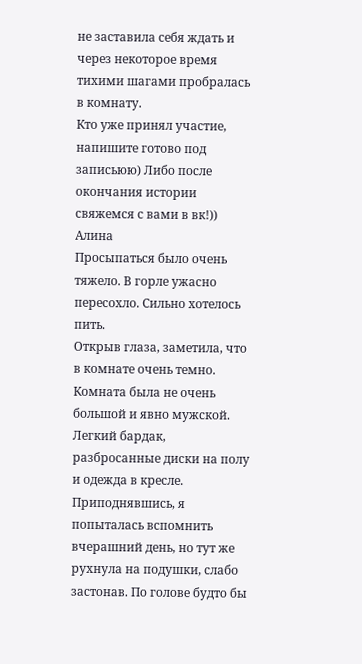не заставила себя ждать и через некоторое время тихими шагами пробралась в комнату.
Кто уже принял участие, напишите готово под записьюю) Либо после окончания истории свяжемся с вами в вк!))
Алина
Просыпаться было очень тяжело. В горле ужасно пересохло. Сильно хотелось пить.
Открыв глаза, заметила, что в комнате очень темно. Комната была не очень большой и явно мужской. Легкий бардак, разбросанные диски на полу и одежда в кресле. Приподнявшись, я попыталась вспомнить вчерашний день, но тут же рухнула на подушки, слабо застонав. По голове будто бы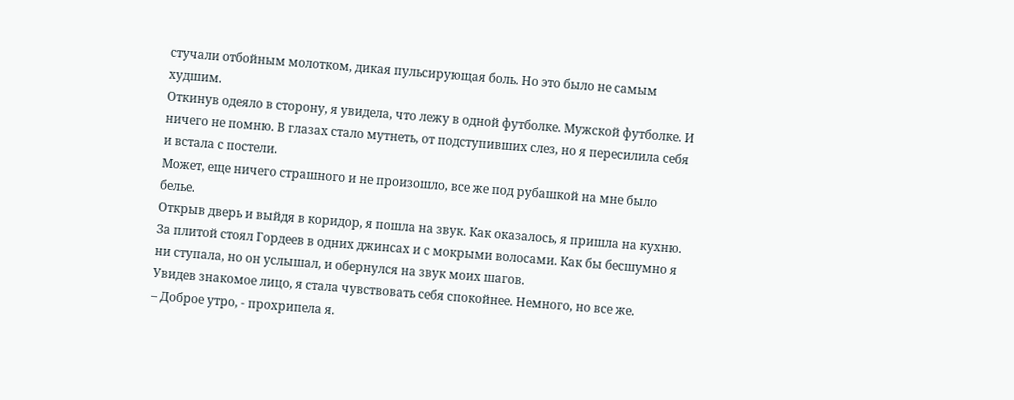стучали отбойным молотком, дикая пульсирующая боль. Но это было не самым худшим.
Откинув одеяло в сторону, я увидела, что лежу в одной футболке. Мужской футболке. И ничего не помню. В глазах стало мутнеть, от подступивших слез, но я пересилила себя и встала с постели.
Может, еще ничего страшного и не произошло, все же под рубашкой на мне было белье.
Открыв дверь и выйдя в коридор, я пошла на звук. Как оказалось, я пришла на кухню. За плитой стоял Гордеев в одних джинсах и с мокрыми волосами. Как бы бесшумно я ни ступала, но он услышал, и обернулся на звук моих шагов.
Увидев знакомое лицо, я стала чувствовать себя спокойнее. Немного, но все же.
– Доброе утро, - прохрипела я.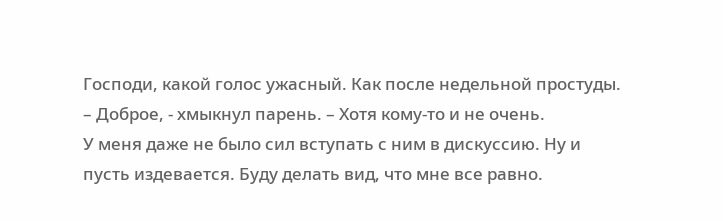Господи, какой голос ужасный. Как после недельной простуды.
– Доброе, - хмыкнул парень. – Хотя кому-то и не очень.
У меня даже не было сил вступать с ним в дискуссию. Ну и пусть издевается. Буду делать вид, что мне все равно.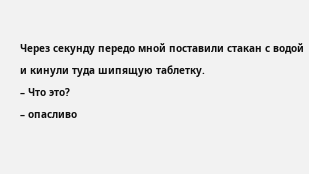Через секунду передо мной поставили стакан с водой и кинули туда шипящую таблетку.
– Что это?
– опасливо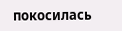покосилась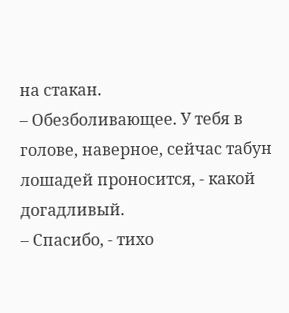на стакан.
– Обезболивающее. У тебя в голове, наверное, сейчас табун лошадей проносится, - какой догадливый.
– Спасибо, - тихо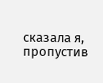сказала я, пропустив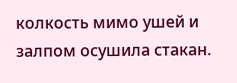колкость мимо ушей и залпом осушила стакан.